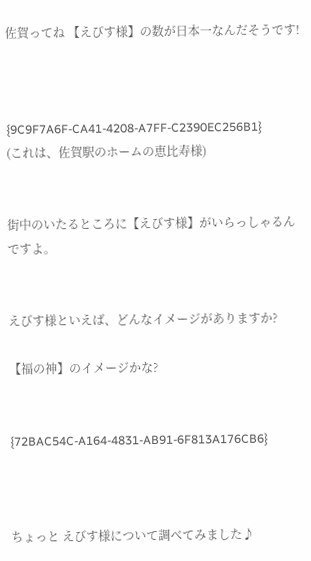佐賀ってね 【えびす様】の数が日本一なんだそうです!



{9C9F7A6F-CA41-4208-A7FF-C2390EC256B1}
(これは、佐賀駅のホームの恵比寿様)


街中のいたるところに【えびす様】がいらっしゃるんですよ。


えびす様といえば、どんなイメージがありますか?

【福の神】のイメージかな?


{72BAC54C-A164-4831-AB91-6F813A176CB6}



ちょっと えびす様について調べてみました♪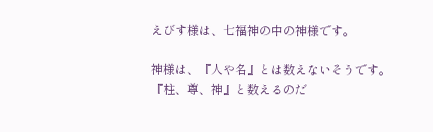えびす様は、七福神の中の神様です。

神様は、『人や名』とは数えないそうです。
『柱、尊、神』と数えるのだ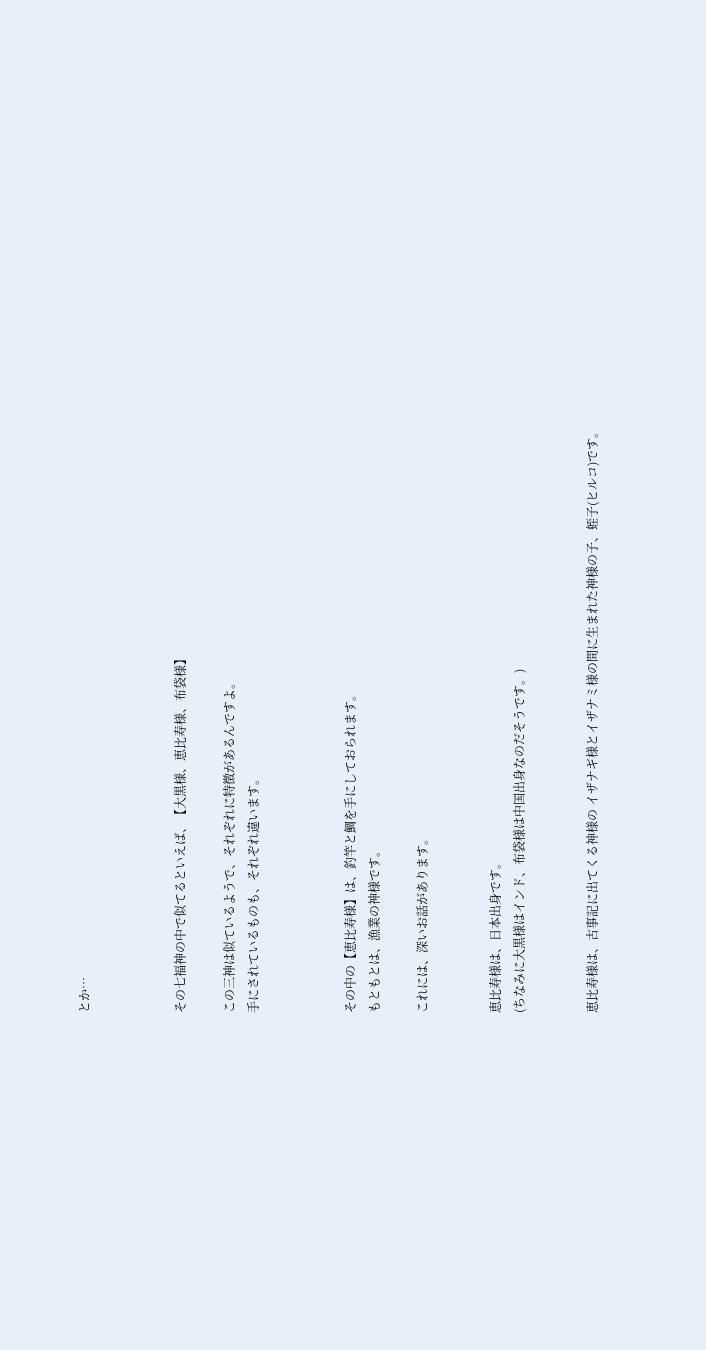とか…



その七福神の中で似てるといえば、【大黒様、恵比寿様、布袋様】

この三神は似ているようで、それぞれに特徴があるんですよ。
手にされているものも、それぞれ違います。



その中の【恵比寿様】は、釣竿と鯛を手にしておられます。
もともとは、漁業の神様です。

これには、深いお話があります。


恵比寿様は、日本出身です。
(ちなみに大黒様はインド、布袋様は中国出身なのだそうです。)


恵比寿様は、古事記に出てくる神様の イザナギ様とイザナミ様の間に生まれた神様の子、蛭子(ヒルコ)です。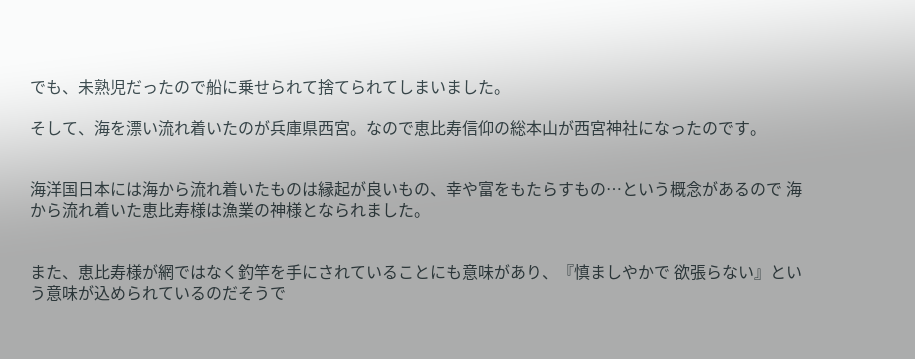でも、未熟児だったので船に乗せられて捨てられてしまいました。

そして、海を漂い流れ着いたのが兵庫県西宮。なので恵比寿信仰の総本山が西宮神社になったのです。


海洋国日本には海から流れ着いたものは縁起が良いもの、幸や富をもたらすもの…という概念があるので 海から流れ着いた恵比寿様は漁業の神様となられました。


また、恵比寿様が網ではなく釣竿を手にされていることにも意味があり、『慎ましやかで 欲張らない』という意味が込められているのだそうで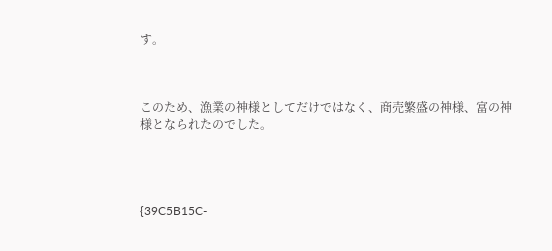す。



このため、漁業の神様としてだけではなく、商売繁盛の神様、富の神様となられたのでした。




{39C5B15C-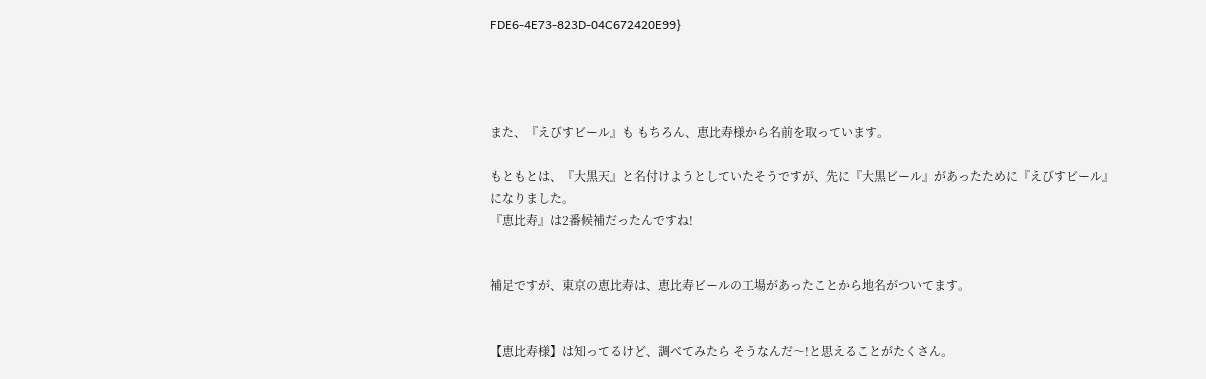FDE6-4E73-823D-04C672420E99}




また、『えびすビール』も もちろん、恵比寿様から名前を取っています。

もともとは、『大黒天』と名付けようとしていたそうですが、先に『大黒ビール』があったために『えびすビール』になりました。
『恵比寿』は2番候補だったんですね!


補足ですが、東京の恵比寿は、恵比寿ビールの工場があったことから地名がついてます。


【恵比寿様】は知ってるけど、調べてみたら そうなんだ〜!と思えることがたくさん。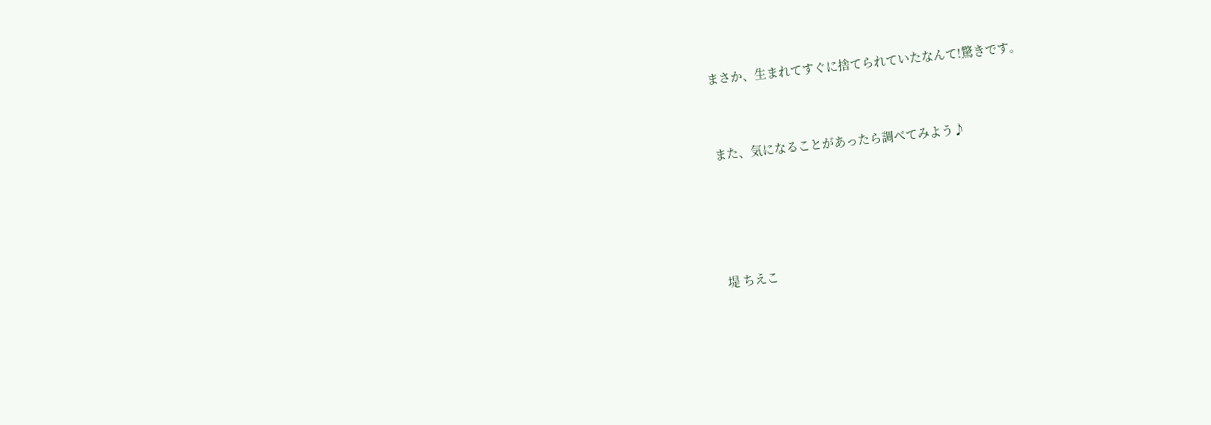まさか、生まれてすぐに捨てられていたなんて!驚きです。


また、気になることがあったら調べてみよう♪




堤 ちえこ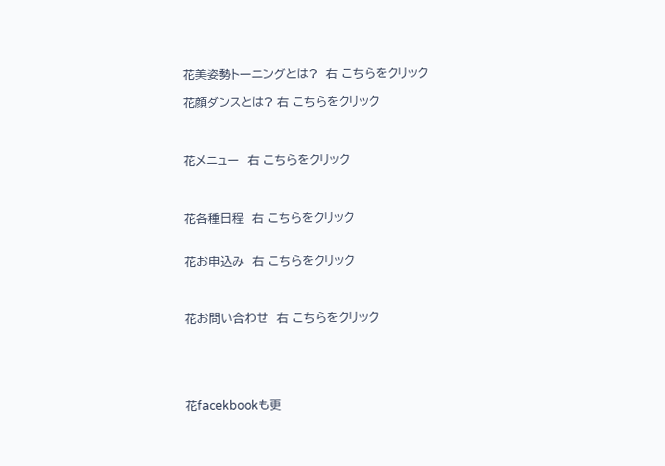花美姿勢トーニングとは?  右 こちらをクリック

花顔ダンスとは? 右 こちらをクリック



花メニュー  右 こちらをクリック



花各種日程  右 こちらをクリック


花お申込み  右 こちらをクリック



花お問い合わせ  右 こちらをクリック





花facekbookも更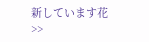新しています花
>>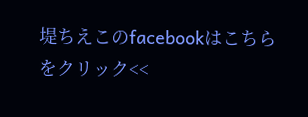堤ちえこのfacebookはこちらをクリック<<